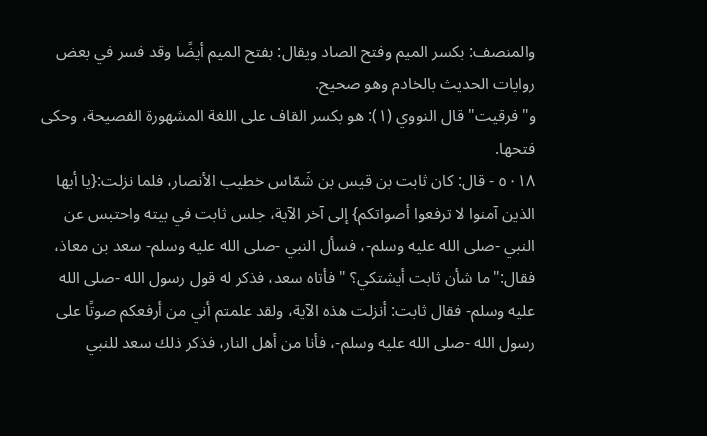والمنصف: بكسر الميم وفتح الصاد ويقال: بفتح الميم أيضًا وقد فسر في بعض روايات الحديث بالخادم وهو صحيح.
و"فرقيت" قال النووي (١): هو بكسر القاف على اللغة المشهورة الفصيحة، وحكى فتحها.
٥٠١٨ - قال: كان ثابت بن قيس بن شَمّاس خطيب الأنصار، فلما نزلت:{يا أيها الذين آمنوا لا ترفعوا أصواتكم} إلى آخر الآية، جلس ثابت في بيته واحتبس عن النبي -صلى الله عليه وسلم-، فسأل النبي -صلى الله عليه وسلم- سعد بن معاذ، فقال:"ما شأن ثابت أيشتكي؟ " فأتاه سعد، فذكر له قول رسول الله -صلى الله عليه وسلم- فقال ثابت: أنزلت هذه الآية، ولقد علمتم أني من أرفعكم صوتًا على رسول الله -صلى الله عليه وسلم-، فأنا من أهل النار، فذكر ذلك سعد للنبي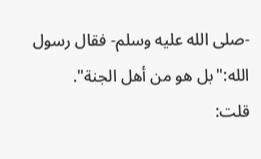-صلى الله عليه وسلم- فقال رسول الله:"بل هو من أهل الجنة".
قلت: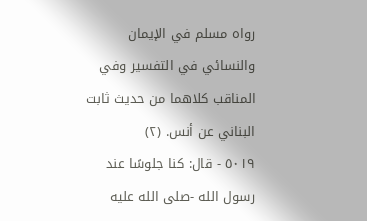رواه مسلم في الإيمان والنسائي في التفسير وفي المناقب كلاهما من حديث ثابت البناني عن أنس. (٢)
٥٠١٩ - قال: كنا جلوسًا عند رسول الله -صلى الله عليه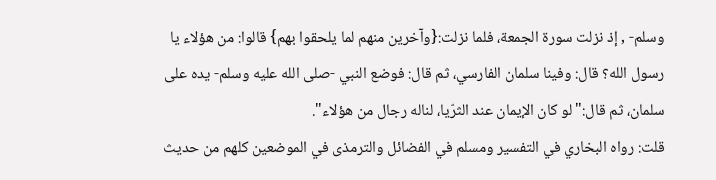وسلم- , إذ نزلت سورة الجمعة، فلما نزلت:{وآخرين منهم لما يلحقوا بهم} قالوا: من هؤلاء يا رسول الله؟ قال: وفينا سلمان الفارسي، ثم قال: فوضع النبي -صلى الله عليه وسلم- يده على سلمان، ثم قال:"لو كان الإيمان عند الثرّيا، لناله رجال من هؤلاء".
قلت: رواه البخاري في التفسير ومسلم في الفضائل والترمذى في الموضعين كلهم من حديث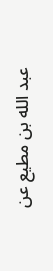عبد الله بن مطيع عن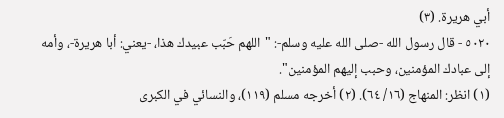أبي هريرة. (٣)
٥٠٢٠ - قال رسول الله -صلى الله عليه وسلم-: "اللهم حَبّب عبيدك هذا، -يعني: أبا هريرة-، وأمه إلى عبادك المؤمنين، وحبب إليهم المؤمنين".
(١) انظر: المنهاج (١٦/ ٦٤). (٢) أخرجه مسلم (١١٩)، والنسائي في الكبرى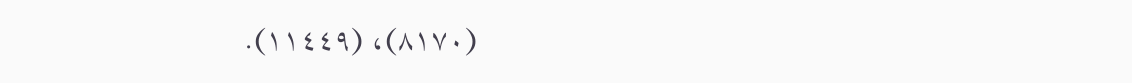(٨١٧٠)، (١١٤٤٩).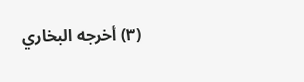(٣) أخرجه البخاري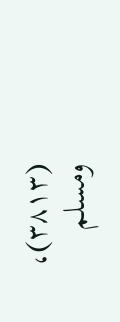(٣٨١٣)، ومسلم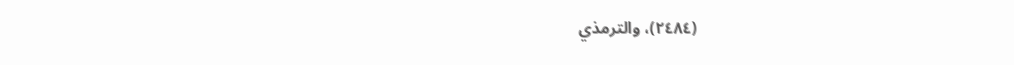(٢٤٨٤)، والترمذي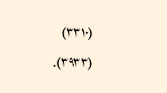(٣٣١٠) (٣٩٣٣).